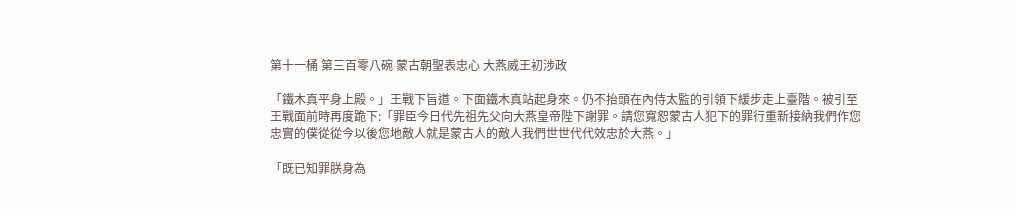第十一桶 第三百零八碗 蒙古朝聖表忠心 大燕威王初涉政

「鐵木真平身上殿。」王戰下旨道。下面鐵木真站起身來。仍不抬頭在內侍太監的引領下緩步走上臺階。被引至王戰面前時再度跪下:「罪臣今日代先祖先父向大燕皇帝陛下謝罪。請您寬恕蒙古人犯下的罪行重新接納我們作您忠實的僕從從今以後您地敵人就是蒙古人的敵人我們世世代代效忠於大燕。」

「既已知罪朕身為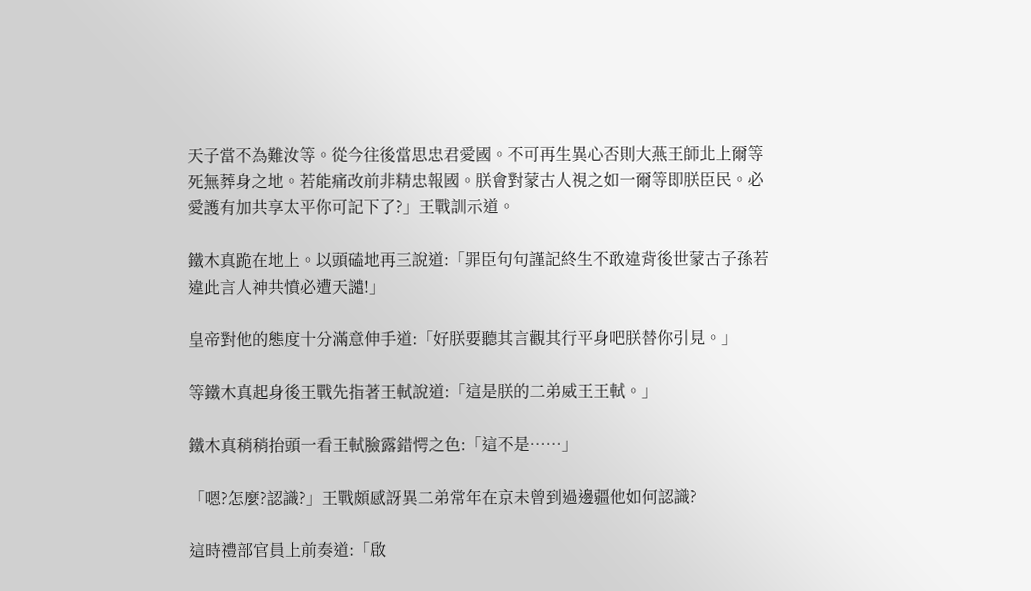天子當不為難汝等。從今往後當思忠君愛國。不可再生異心否則大燕王師北上爾等死無葬身之地。若能痛改前非精忠報國。朕會對蒙古人視之如一爾等即朕臣民。必愛護有加共享太平你可記下了?」王戰訓示道。

鐵木真跪在地上。以頭磕地再三說道:「罪臣句句謹記終生不敢違背後世蒙古子孫若違此言人神共憤必遭天譴!」

皇帝對他的態度十分滿意伸手道:「好朕要聽其言觀其行平身吧朕替你引見。」

等鐵木真起身後王戰先指著王軾說道:「這是朕的二弟威王王軾。」

鐵木真稍稍抬頭一看王軾臉露錯愕之色:「這不是……」

「嗯?怎麼?認識?」王戰頗感訝異二弟常年在京未曾到過邊疆他如何認識?

這時禮部官員上前奏道:「啟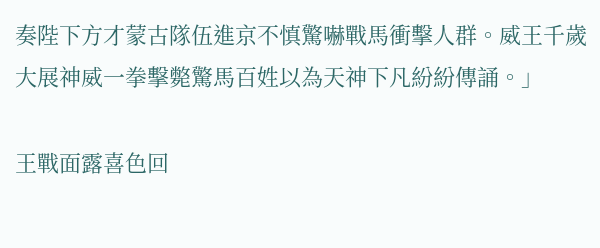奏陛下方才蒙古隊伍進京不慎驚嚇戰馬衝擊人群。威王千歲大展神威一拳擊斃驚馬百姓以為天神下凡紛紛傳誦。」

王戰面露喜色回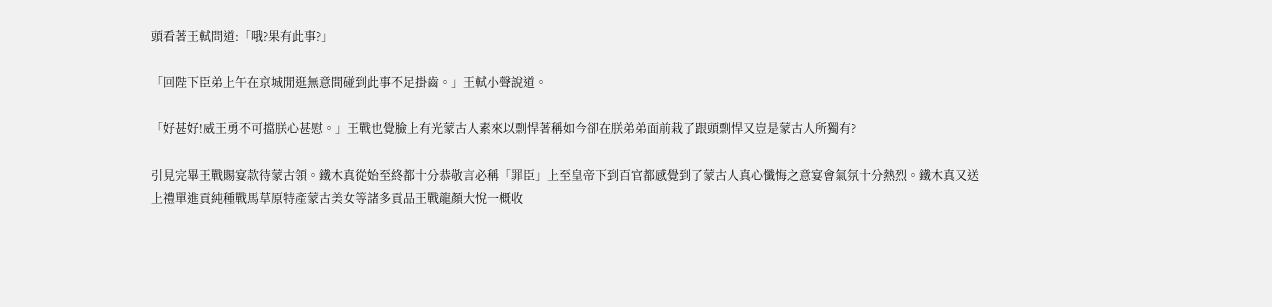頭看著王軾問道:「哦?果有此事?」

「回陛下臣弟上午在京城閒逛無意間碰到此事不足掛齒。」王軾小聲說道。

「好甚好!威王勇不可擋朕心甚慰。」王戰也覺臉上有光蒙古人素來以剽悍著稱如今卻在朕弟弟面前栽了跟頭剽悍又豈是蒙古人所獨有?

引見完畢王戰賜宴款待蒙古領。鐵木真從始至終都十分恭敬言必稱「罪臣」上至皇帝下到百官都感覺到了蒙古人真心懺悔之意宴會氣氛十分熱烈。鐵木真又送上禮單進貢純種戰馬草原特產蒙古美女等諸多貢品王戰龍顏大悅一概收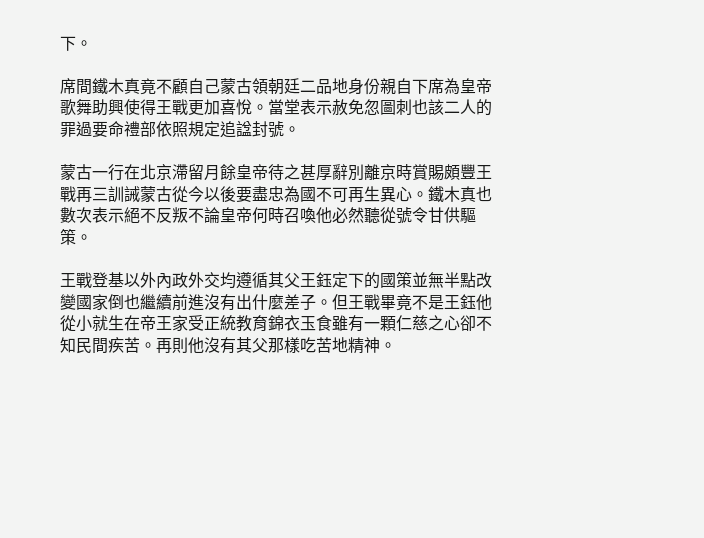下。

席間鐵木真竟不顧自己蒙古領朝廷二品地身份親自下席為皇帝歌舞助興使得王戰更加喜悅。當堂表示赦免忽圖刺也該二人的罪過要命禮部依照規定追諡封號。

蒙古一行在北京滯留月餘皇帝待之甚厚辭別離京時賞賜頗豐王戰再三訓誡蒙古從今以後要盡忠為國不可再生異心。鐵木真也數次表示絕不反叛不論皇帝何時召喚他必然聽從號令甘供驅策。

王戰登基以外內政外交均遵循其父王鈺定下的國策並無半點改變國家倒也繼續前進沒有出什麼差子。但王戰畢竟不是王鈺他從小就生在帝王家受正統教育錦衣玉食雖有一顆仁慈之心卻不知民間疾苦。再則他沒有其父那樣吃苦地精神。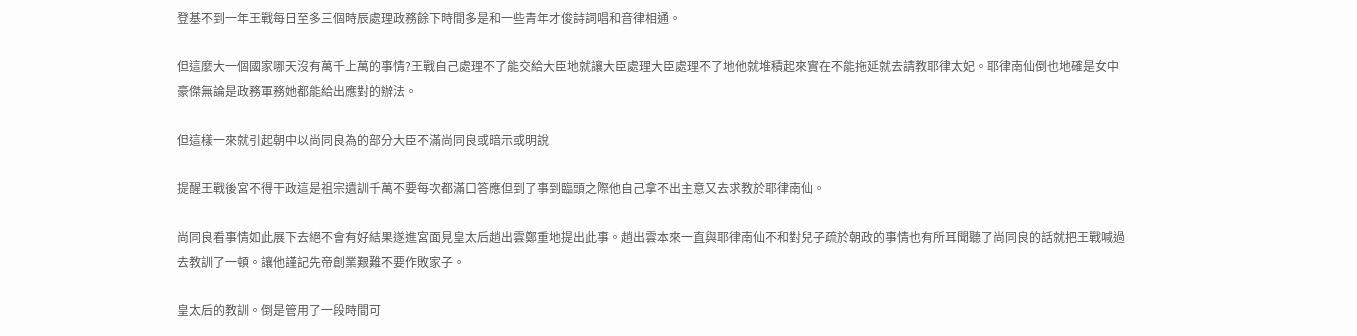登基不到一年王戰每日至多三個時辰處理政務餘下時間多是和一些青年才俊詩詞唱和音律相通。

但這麼大一個國家哪天沒有萬千上萬的事情?王戰自己處理不了能交給大臣地就讓大臣處理大臣處理不了地他就堆積起來實在不能拖延就去請教耶律太妃。耶律南仙倒也地確是女中豪傑無論是政務軍務她都能給出應對的辦法。

但這樣一來就引起朝中以尚同良為的部分大臣不滿尚同良或暗示或明說

提醒王戰後宮不得干政這是祖宗遺訓千萬不要每次都滿口答應但到了事到臨頭之際他自己拿不出主意又去求教於耶律南仙。

尚同良看事情如此展下去絕不會有好結果遂進宮面見皇太后趙出雲鄭重地提出此事。趙出雲本來一直與耶律南仙不和對兒子疏於朝政的事情也有所耳聞聽了尚同良的話就把王戰喊過去教訓了一頓。讓他謹記先帝創業艱難不要作敗家子。

皇太后的教訓。倒是管用了一段時間可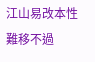江山易改本性難移不過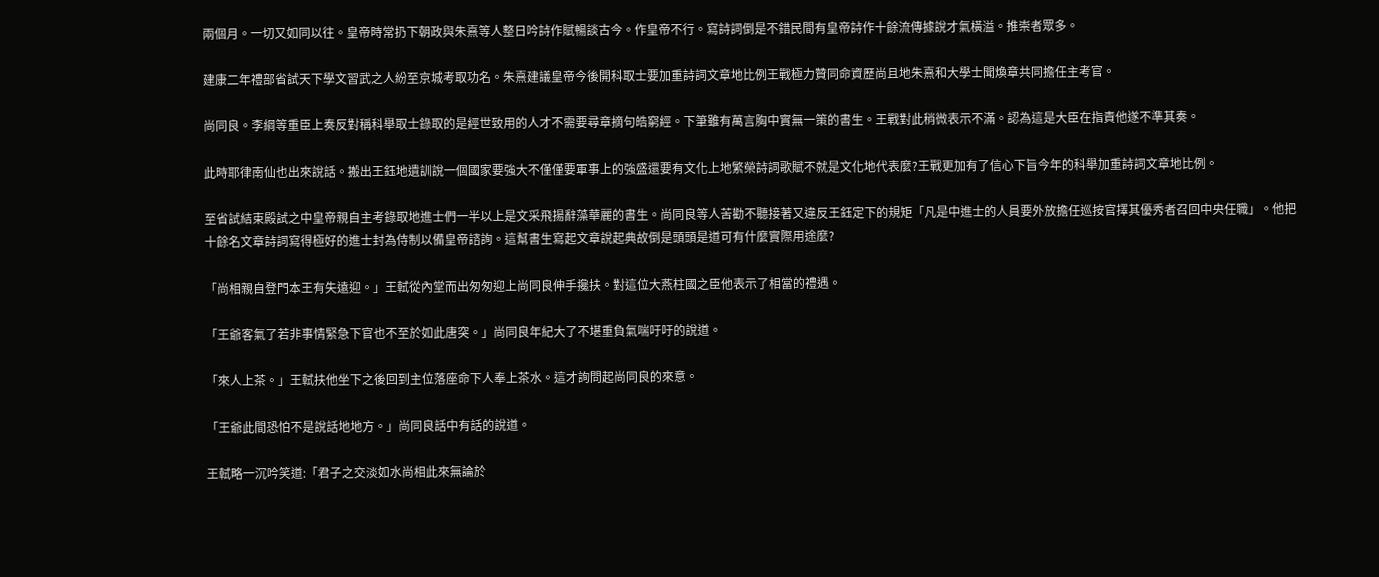兩個月。一切又如同以往。皇帝時常扔下朝政與朱熹等人整日吟詩作賦暢談古今。作皇帝不行。寫詩詞倒是不錯民間有皇帝詩作十餘流傳據說才氣橫溢。推崇者眾多。

建康二年禮部省試天下學文習武之人紛至京城考取功名。朱熹建議皇帝今後開科取士要加重詩詞文章地比例王戰極力贊同命資歷尚且地朱熹和大學士聞煥章共同擔任主考官。

尚同良。李綱等重臣上奏反對稱科舉取士錄取的是經世致用的人才不需要尋章摘句皓窮經。下筆雖有萬言胸中實無一策的書生。王戰對此稍微表示不滿。認為這是大臣在指責他遂不準其奏。

此時耶律南仙也出來說話。搬出王鈺地遺訓說一個國家要強大不僅僅要軍事上的強盛還要有文化上地繁榮詩詞歌賦不就是文化地代表麼?王戰更加有了信心下旨今年的科舉加重詩詞文章地比例。

至省試結束殿試之中皇帝親自主考錄取地進士們一半以上是文采飛揚辭藻華麗的書生。尚同良等人苦勸不聽接著又違反王鈺定下的規矩「凡是中進士的人員要外放擔任巡按官擇其優秀者召回中央任職」。他把十餘名文章詩詞寫得極好的進士封為侍制以備皇帝諮詢。這幫書生寫起文章說起典故倒是頭頭是道可有什麼實際用途麼?

「尚相親自登門本王有失遠迎。」王軾從內堂而出匆匆迎上尚同良伸手攙扶。對這位大燕柱國之臣他表示了相當的禮遇。

「王爺客氣了若非事情緊急下官也不至於如此唐突。」尚同良年紀大了不堪重負氣喘吁吁的說道。

「來人上茶。」王軾扶他坐下之後回到主位落座命下人奉上茶水。這才詢問起尚同良的來意。

「王爺此間恐怕不是說話地地方。」尚同良話中有話的說道。

王軾略一沉吟笑道:「君子之交淡如水尚相此來無論於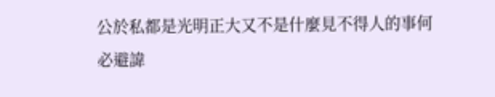公於私都是光明正大又不是什麼見不得人的事何必避諱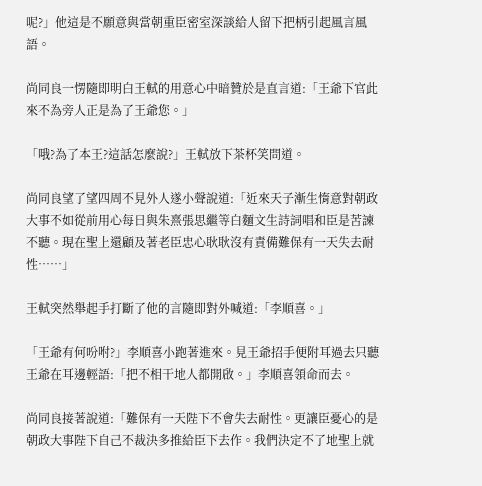呢?」他這是不願意與當朝重臣密室深談給人留下把柄引起風言風語。

尚同良一愣隨即明白王軾的用意心中暗贊於是直言道:「王爺下官此來不為旁人正是為了王爺您。」

「哦?為了本王?這話怎麼說?」王軾放下茶杯笑問道。

尚同良望了望四周不見外人遂小聲說道:「近來天子漸生惰意對朝政大事不如從前用心每日與朱熹張思繼等白麵文生詩詞唱和臣是苦諫不聽。現在聖上還顧及著老臣忠心耿耿沒有責備難保有一天失去耐性……」

王軾突然舉起手打斷了他的言隨即對外喊道:「李順喜。」

「王爺有何吩咐?」李順喜小跑著進來。見王爺招手便附耳過去只聽王爺在耳邊輕語:「把不相干地人都開啟。」李順喜領命而去。

尚同良接著說道:「難保有一天陛下不會失去耐性。更讓臣憂心的是朝政大事陛下自己不裁決多推給臣下去作。我們決定不了地聖上就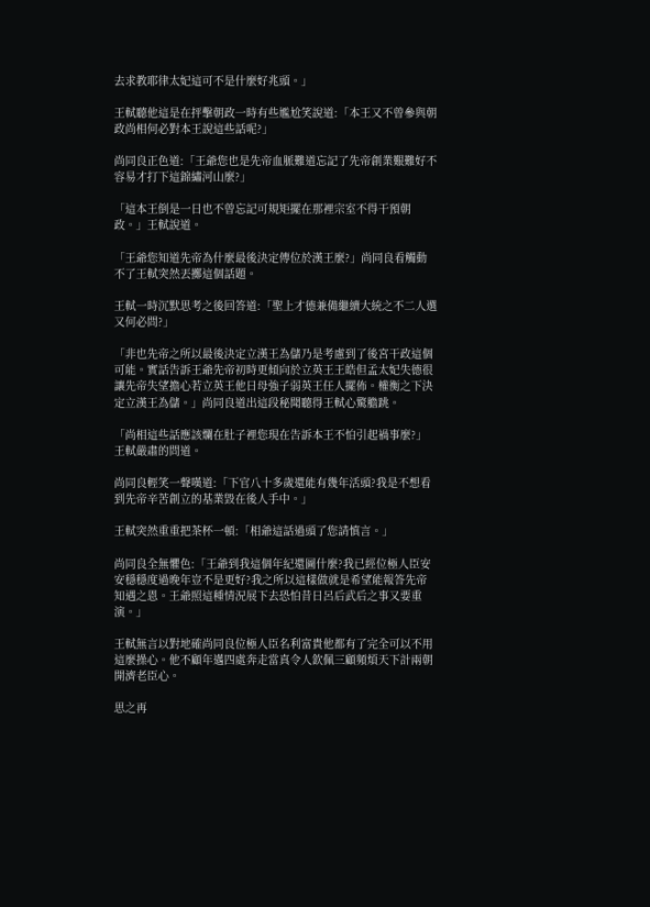去求教耶律太妃這可不是什麼好兆頭。」

王軾聽他這是在抨擊朝政一時有些尷尬笑說道:「本王又不曾參與朝政尚相何必對本王說這些話呢?」

尚同良正色道:「王爺您也是先帝血脈難道忘記了先帝創業艱難好不容易才打下這錦繡河山麼?」

「這本王倒是一日也不曾忘記可規矩擺在那裡宗室不得干預朝政。」王軾說道。

「王爺您知道先帝為什麼最後決定傳位於漢王麼?」尚同良看觸動不了王軾突然丟擲這個話題。

王軾一時沉默思考之後回答道:「聖上才德兼備繼續大統之不二人選又何必問?」

「非也先帝之所以最後決定立漢王為儲乃是考慮到了後宮干政這個可能。實話告訴王爺先帝初時更傾向於立英王王皓但孟太妃失德很讓先帝失望擔心若立英王他日母強子弱英王任人擺佈。權衡之下決定立漢王為儲。」尚同良道出這段秘聞聽得王軾心驚膽跳。

「尚相這些話應該爛在肚子裡您現在告訴本王不怕引起禍事麼?」王軾嚴肅的問道。

尚同良輕笑一聲嘆道:「下官八十多歲還能有幾年活頭?我是不想看到先帝辛苦創立的基業毀在後人手中。」

王軾突然重重把茶杯一頓:「相爺這話過頭了您請慎言。」

尚同良全無懼色:「王爺到我這個年紀還圖什麼?我已經位極人臣安安穩穩度過晚年豈不是更好?我之所以這樣做就是希望能報答先帝知遇之恩。王爺照這種情況展下去恐怕昔日呂后武后之事又要重演。」

王軾無言以對地確尚同良位極人臣名利富貴他都有了完全可以不用這麼操心。他不顧年邁四處奔走當真令人欽佩三顧頻煩天下計兩朝開濟老臣心。

思之再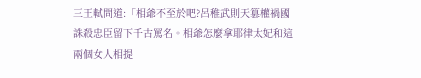三王軾問道:「相爺不至於吧?呂稚武則天篡權禍國誅殺忠臣留下千古罵名。相爺怎麼拿耶律太妃和這兩個女人相提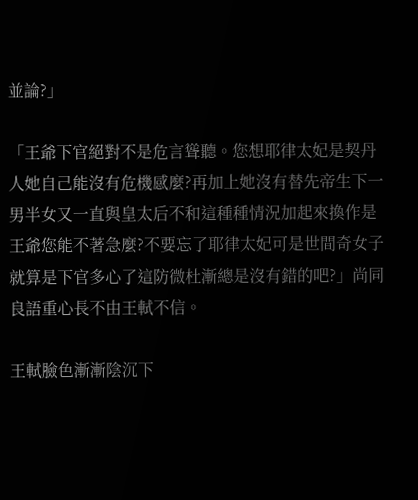並論?」

「王爺下官絕對不是危言聳聽。您想耶律太妃是契丹人她自己能沒有危機感麼?再加上她沒有替先帝生下一男半女又一直與皇太后不和這種種情況加起來換作是王爺您能不著急麼?不要忘了耶律太妃可是世間奇女子就算是下官多心了這防微杜漸總是沒有錯的吧?」尚同良語重心長不由王軾不信。

王軾臉色漸漸陰沉下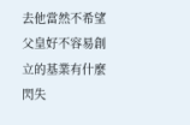去他當然不希望父皇好不容易創立的基業有什麼閃失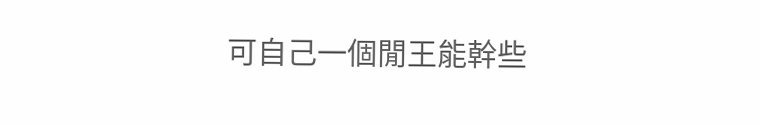可自己一個閒王能幹些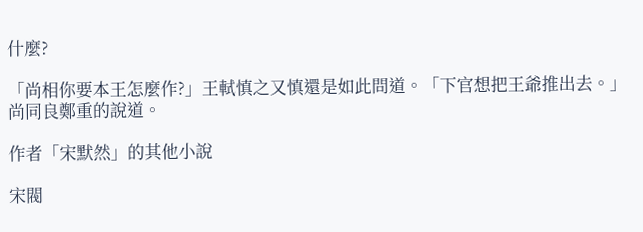什麼?

「尚相你要本王怎麼作?」王軾慎之又慎還是如此問道。「下官想把王爺推出去。」尚同良鄭重的說道。

作者「宋默然」的其他小說

宋閥